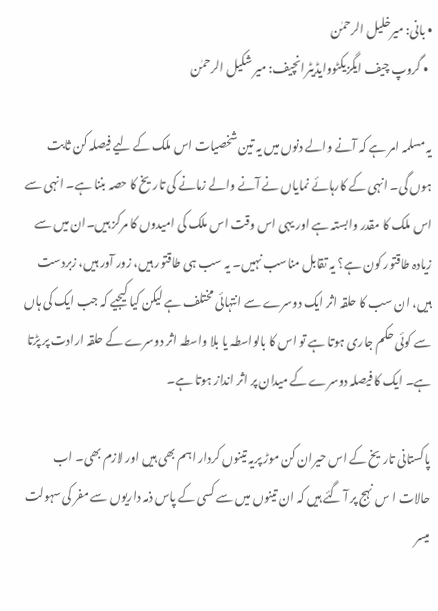• بانی: میرخلیل الرحمٰن
  • گروپ چیف ایگزیکٹووایڈیٹرانچیف: میر شکیل الرحمٰن

یہ مسلمہ امر ہے کہ آنے والے دنوں میں یہ تین شخصیات اس ملک کے لیے فیصلہ کن ثابت ہوں گی۔ انہی کے کارہائے نمایاں نے آنے والے زمانے کی تاریخ کا حصہ بننا ہے۔ انہی سے اس ملک کا مقدر وابستہ ہے اور یہی اس وقت اس ملک کی امیدوں کا مرکز ہیں۔ان میں سے زیادہ طاقتور کون ہے؟ یہ تقابل مناسب نہیں۔ یہ سب ہی طاقتور ہیں، زور آور ہیں، زبردست ہیں، ان سب کا حلقہ اثر ایک دوسرے سے انتہائی مختلف ہے لیکن کیا کیجیے کہ جب ایک کی ہاں سے کوئی حکم جاری ہوتا ہے تو اس کا بالواسطہ یا بلا واسطہ اثر دوسرے کے حلقہ ارادت پر پڑتا ہے۔ ایک کا فیصلہ دوسرے کے میدان پر اثر انداز ہوتا ہے۔

پاکستانی تاریخ کے اس حیران کن موڑ پریہ تینوں کردار اہم بھی ہیں اور لازم بھی۔ اب حالات ا س نہج پر آ گئے ہیں کہ ان تینوں میں سے کسی کے پاس ذمہ داریوں سے مفر کی سہولت میسر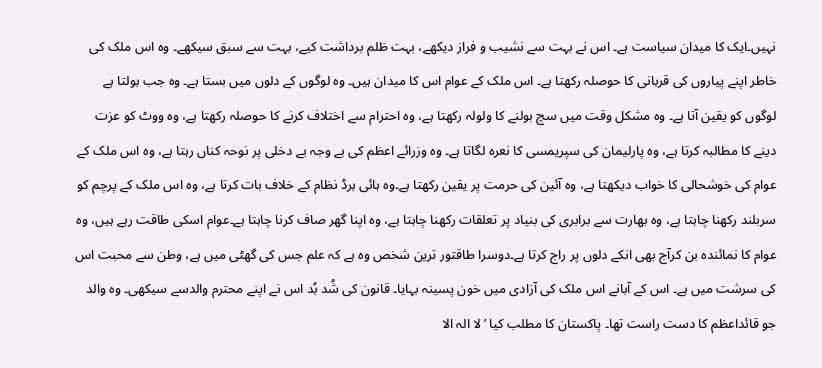نہیں۔ایک کا میدان سیاست ہے۔ اس نے بہت سے نشیب و فراز دیکھے، بہت ظلم برداشت کیے، بہت سے سبق سیکھے۔ وہ اس ملک کی خاطر اپنے پیاروں کی قربانی کا حوصلہ رکھتا ہے۔ اس ملک کے عوام اس کا میدان ہیں۔ وہ لوگوں کے دلوں میں بستا ہے۔ وہ جب بولتا ہے لوگوں کو یقین آتا ہے۔ وہ مشکل وقت میں سچ بولنے کا ولولہ رکھتا ہے، وہ احترام سے اختلاف کرنے کا حوصلہ رکھتا ہے، وہ ووٹ کو عزت دینے کا مطالبہ کرتا ہے، وہ پارلیمان کی سپریمسی کا نعرہ لگاتا ہے۔ وہ وزرائے اعظم کی بے وجہ بے دخلی پر نوحہ کناں رہتا ہے، وہ اس ملک کے عوام کی خوشحالی کا خواب دیکھتا ہے، وہ آئین کی حرمت پر یقین رکھتا ہے۔وہ ہائی برڈ نظام کے خلاف بات کرتا ہے، وہ اس ملک کے پرچم کو سربلند رکھنا چاہتا ہے، وہ بھارت سے برابری کی بنیاد پر تعلقات رکھنا چاہتا ہے، وہ اپنا گھر صاف کرنا چاہتا ہے۔عوام اسکی طاقت رہے ہیں، وہ عوام کا نمائندہ بن کرآج بھی انکے دلوں پر راج کرتا ہے۔دوسرا طاقتور ترین شخص وہ ہے کہ علم جس کی گھٹی میں ہے، وطن سے محبت اس کی سرشت میں ہے۔ اس کے آبانے اس ملک کی آزادی میں خون پسینہ بہایا۔ قانون کی شُد بُد اس نے اپنے محترم والدسے سیکھی۔ وہ والد جو قائداعظم کا دست راست تھا۔ پاکستان کا مطلب کیا ’لا الہ الا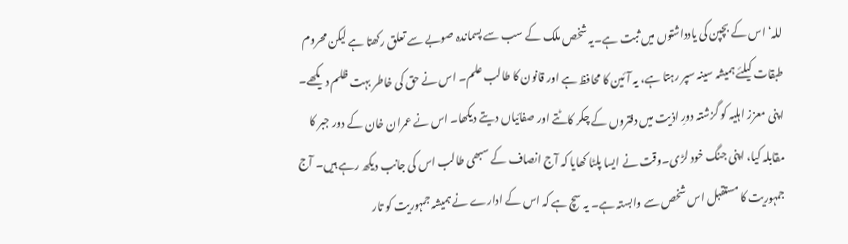للہ‘ اس کے بچپن کی یادداشتوں میں ثبت ہے۔یہ شخص ملک کے سب سے پسماندہ صوبے سے تعلق رکھتا ہے لیکن محروم طبقات کیلئے ہمیشہ سینہ سپر رہتا ہے، یہ آئین کا محافظ ہے اور قانون کا طالب علم۔ اس نے حق کی خاطر بہت ظلم دیکھے۔ اپنی معزز اہلیہ کو گزشتہ دورِ اذیت میں دفتروں کے چکر کاٹتے اور صفائیاں دیتے دیکھا۔ اس نے عمران خان کے دور جبر کا مقابلہ کیا، اپنی جنگ خود لڑی۔وقت نے ایسا پلٹا کھایا کہ آج انصاف کے سبھی طالب اس کی جانب دیکھ رہے ہیں۔ آج جمہوریت کا مستقبل اس شخص سے وابستہ ہے۔ یہ سچ ہے کہ اس کے ادارے نے ہمیشہ جمہوریت کو تار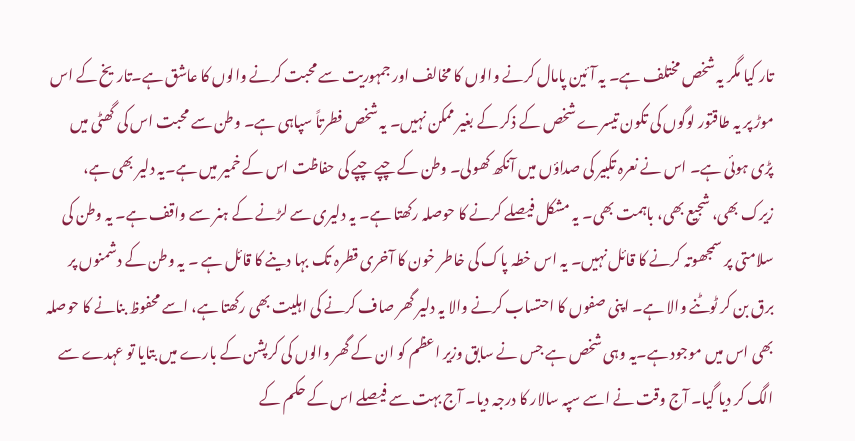تار کیا مگر یہ شخص مختلف ہے۔ یہ آئین پامال کرنے والوں کا مخالف اور جمہوریت سے محبت کرنے والوں کا عاشق ہے۔تاریخ کے اس موڑ پر یہ طاقتور لوگوں کی تکون تیسرے شخص کے ذکر کے بغیر ممکن نہیں۔ یہ شخص فطرتاً سپاہی ہے۔ وطن سے محبت اس کی گھٹی میں پڑی ہوئی ہے۔ اس نے نعرہ تکبیر کی صداؤں میں آنکھ کھولی۔ وطن کے چپے چپے کی حفاظت اس کے خمیر میں ہے۔یہ دلیر بھی ہے، زیرک بھی، شجیع بھی، باہمت بھی۔ یہ مشکل فیصلے کرنے کا حوصلہ رکھتا ہے۔ یہ دلیری سے لڑنے کے ہنر سے واقف ہے۔ یہ وطن کی سلامتی پر سمجھوتہ کرنے کا قائل نہیں۔ یہ اس خطہ پاک کی خاطر خون کا آخری قطرہ تک بہا دینے کا قائل ہے ۔ یہ وطن کے دشمنوں پر برق بن کر ٹوٹنے والا ہے۔ اپنی صفوں کا احتساب کرنے والا یہ دلیر گھر صاف کرنے کی اہلیت بھی رکھتا ہے، اسے محفوظ بنانے کا حوصلہ بھی اس میں موجود ہے۔یہ وہی شخص ہے جس نے سابق وزیر اعظم کو ان کے گھر والوں کی کرپشن کے بارے میں بتایا تو عہدے سے الگ کر دیا گیا۔ آج وقت نے اسے سپہ سالار کا درجہ دیا۔ آج بہت سے فیصلے اس کے حکم کے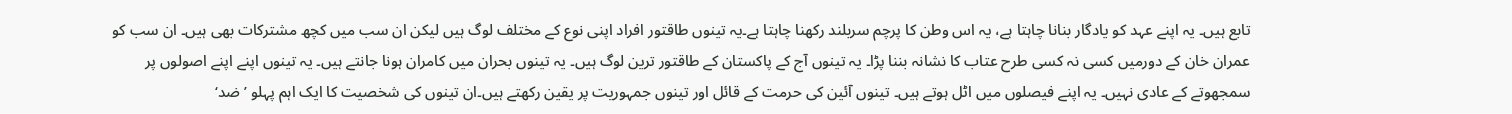تابع ہیں۔ یہ اپنے عہد کو یادگار بنانا چاہتا ہے، یہ اس وطن کا پرچم سربلند رکھنا چاہتا ہے۔یہ تینوں طاقتور افراد اپنی نوع کے مختلف لوگ ہیں لیکن ان سب میں کچھ مشترکات بھی ہیں۔ ان سب کو عمران خان کے دورمیں کسی نہ کسی طرح عتاب کا نشانہ بننا پڑا۔ یہ تینوں آج کے پاکستان کے طاقتور ترین لوگ ہیں۔ یہ تینوں بحران میں کامران ہونا جانتے ہیں۔ یہ تینوں اپنے اپنے اصولوں پر سمجھوتے کے عادی نہیں۔ یہ اپنے فیصلوں میں اٹل ہوتے ہیں۔ تینوں آئین کی حرمت کے قائل اور تینوں جمہوریت پر یقین رکھتے ہیں۔ان تینوں کی شخصیت کا ایک اہم پہلو ’ضد‘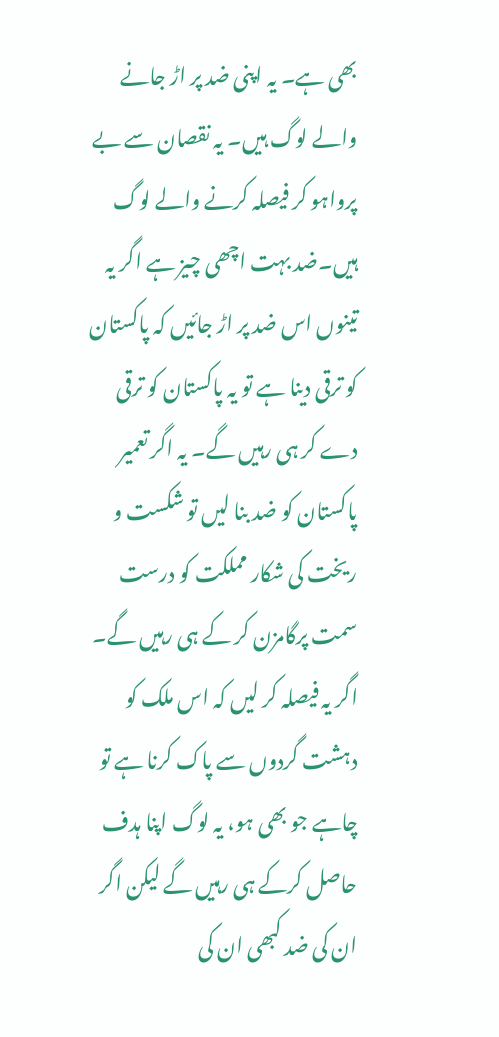بھی ہے۔ یہ اپنی ضد پر اڑ جانے والے لوگ ہیں۔ یہ نقصان سے بے پرواہو کر فیصلہ کرنے والے لوگ ہیں۔ضد بہت اچھی چیز ہے اگر یہ تینوں اس ضد پر اڑ جائیں کہ پاکستان کو ترقی دینا ہے تو یہ پاکستان کو ترقی دے کر ہی رہیں گے۔ یہ اگر تعمیر پاکستان کو ضد بنا لیں تو شکست و ریخت کی شکار مملکت کو درست سمت پرگامزن کر کے ہی رہیں گے۔ اگر یہ فیصلہ کر لیں کہ اس ملک کو دہشت گردوں سے پاک کرنا ہے تو چاہے جو بھی ہو، یہ لوگ اپنا ہدف حاصل کرکے ہی رہیں گے لیکن اگر ان کی ضد کبھی ان کی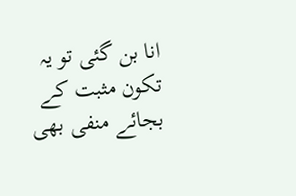انا بن گئی تو یہ تکون مثبت کے بجائے منفی بھی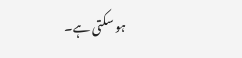ہو سکتی ہے۔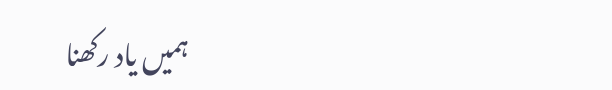ہمیں یاد رکھنا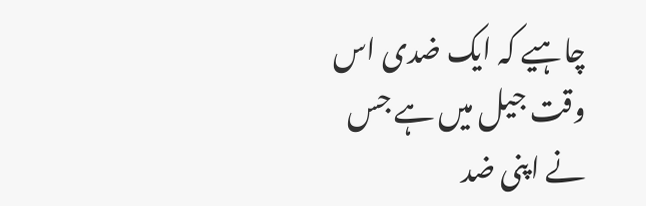چاہیے کہ ایک ضدی اس وقت جیل میں ہے جس نے اپنی ضد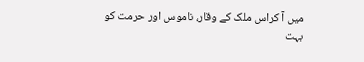میں آ کراس ملک کے وقار، ناموس اور حرمت کو بہت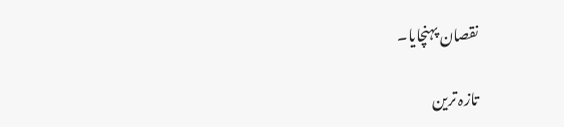نقصان پہنچایا۔

تازہ ترین